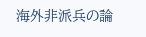海外非派兵の論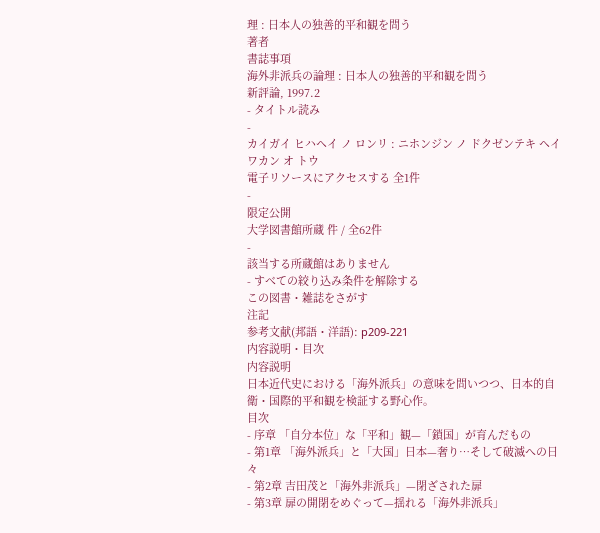理 : 日本人の独善的平和観を問う
著者
書誌事項
海外非派兵の論理 : 日本人の独善的平和観を問う
新評論, 1997.2
- タイトル読み
-
カイガイ ヒハヘイ ノ ロンリ : ニホンジン ノ ドクゼンテキ ヘイワカン オ トウ
電子リソースにアクセスする 全1件
-
限定公開
大学図書館所蔵 件 / 全62件
-
該当する所蔵館はありません
- すべての絞り込み条件を解除する
この図書・雑誌をさがす
注記
参考文献(邦語・洋語): p209-221
内容説明・目次
内容説明
日本近代史における「海外派兵」の意味を問いつつ、日本的自衛・国際的平和観を検証する野心作。
目次
- 序章 「自分本位」な「平和」観—「鎖国」が育んだもの
- 第1章 「海外派兵」と「大国」日本—奢り…そして破滅への日々
- 第2章 吉田茂と「海外非派兵」—閉ざされた扉
- 第3章 扉の開閉をめぐって—揺れる「海外非派兵」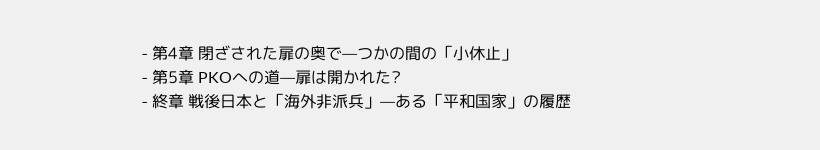- 第4章 閉ざされた扉の奥で—つかの間の「小休止」
- 第5章 PKOへの道—扉は開かれた?
- 終章 戦後日本と「海外非派兵」—ある「平和国家」の履歴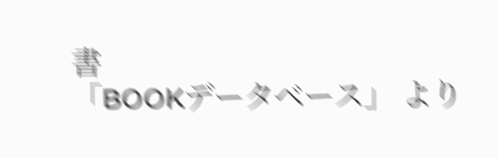書
「BOOKデータベース」 より